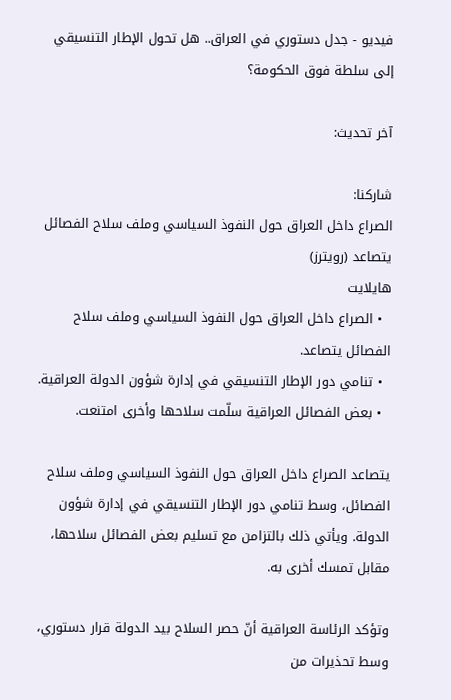فيديو - جدل دستوري في العراق.. هل تحول الإطار التنسيقي إلى سلطة فوق الحكومة؟

آخر تحديث:

شاركنا:
الصراع داخل العراق حول النفوذ السياسي وملف سلاح الفصائل يتصاعد (رويترز)
هايلايت
  • الصراع داخل العراق حول النفوذ السياسي وملف سلاح الفصائل يتصاعد.
  • تنامي دور الإطار التنسيقي في إدارة شؤون الدولة العراقية.
  • بعض الفصائل العراقية سلّمت سلاحها وأخرى امتنعت.

يتصاعد الصراع داخل العراق حول النفوذ السياسي وملف سلاح الفصائل، وسط تنامي دور الإطار التنسيقي في إدارة شؤون الدولة. ويأتي ذلك بالتزامن مع تسليم بعض الفصائل سلاحها، مقابل تمسك أخرى به.

وتؤكد الرئاسة العراقية أنّ حصر السلاح بيد الدولة قرار دستوري، وسط تحذيرات من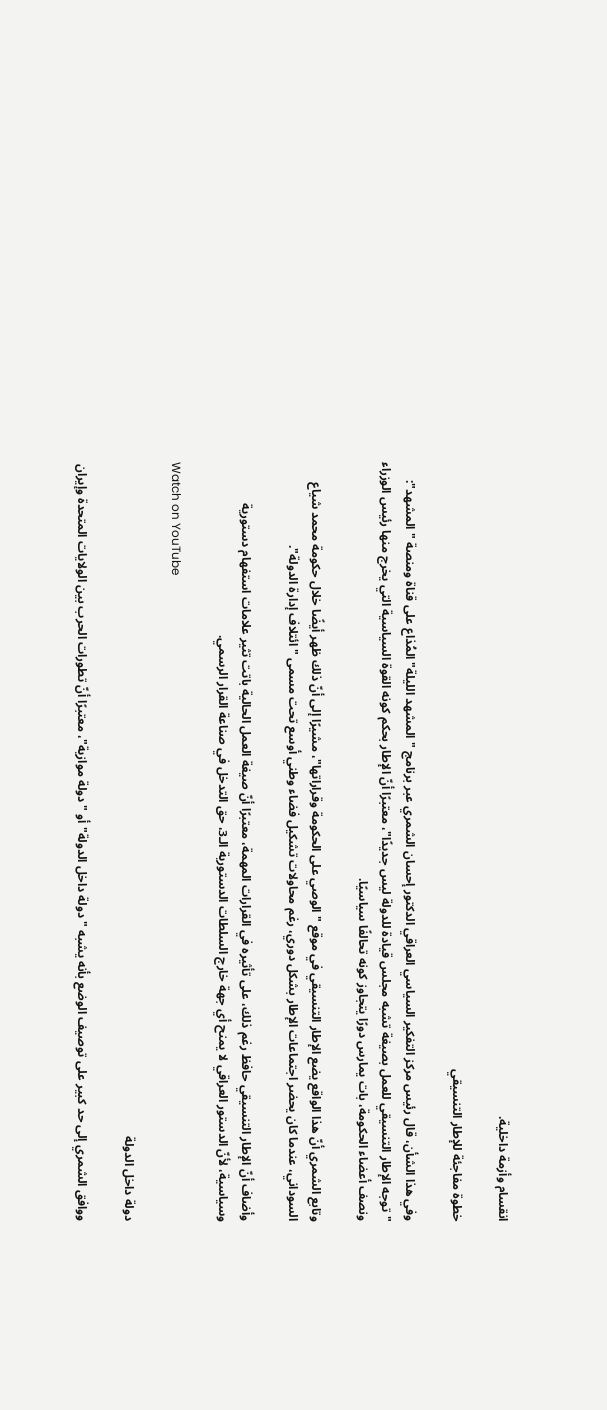انقسام وأزمة داخلية.

خطوة مفاجئة للإطار التنسيقي

وفي هذا الشأن، قال رئيس مركز التفكير السياسي العراقي الدكتور إحسان الشمري عبر برنامج "المشهد الليلة" المُذاع على قناة ومنصة "المشهد": "توجه الإطار التنسيقي للعمل بصيغة تشبه مجلس قيادة للدولة ليس جديدًا"، معتبرًا أنّ الإطار بحكم كونه القوة السياسية التي يخرج منها رئيس الوزراء ونصف أعضاء الحكومة، بات يمارس دورًا يتجاوز كونه تحالفًا سياسيًا.

وتابع الشمري أنّ هذا الواقع يضع الإطار التنسيقي في موقع "الوصي على الحكومة وقراراتها"، مشيرًا إلى أنّ ذلك ظهر أيضًا خلال حكومة محمد شياع السوداني، عندما كان يحضر اجتماعات الإطار بشكل دوري، رغم محاولات تشكيل فضاء وطني أوسع تحت مسمى "ائتلاف إدارة الدولة".

وأضاف أنّ الإطار التنسيقي حافظ رغم ذلك، على تأثيره في القرارات المهمة، معتبرًا أنّ صيغة العمل الحالية باتت تثير علامات استفهام دستورية وسياسية، لأنّ الدستور العراقي لا يمنح أي جهة خارج السلطات الدستورية الـ3، حق التدخل في صناعة القرار الرسمي.

Watch on YouTube

دولة داخل الدولة

ووافق الشمري إلى حد كبير على توصيف الوضع بأنه يشبه "دولة داخل الدولة" أو "دولة موازية"، معتبرًا أنّ تطورات الحرب بين الولايات المتحدة وإيران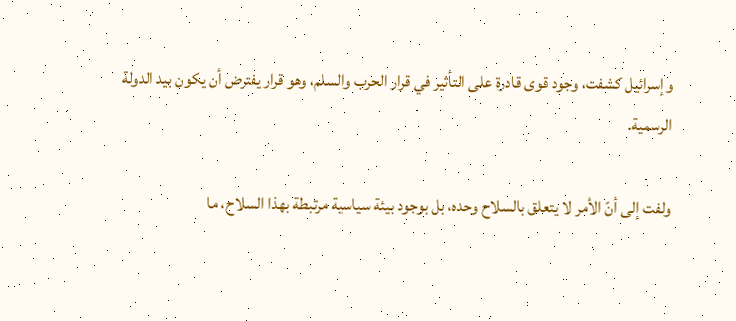وإسرائيل كشفت، وجود قوى قادرة على التأثير في قرار الحرب والسلم، وهو قرار يفترض أن يكون بيد الدولة الرسمية.

ولفت إلى أنّ الأمر لا يتعلق بالسلاح وحده، بل بوجود بيئة سياسية مرتبطة بهذا السلاح، ما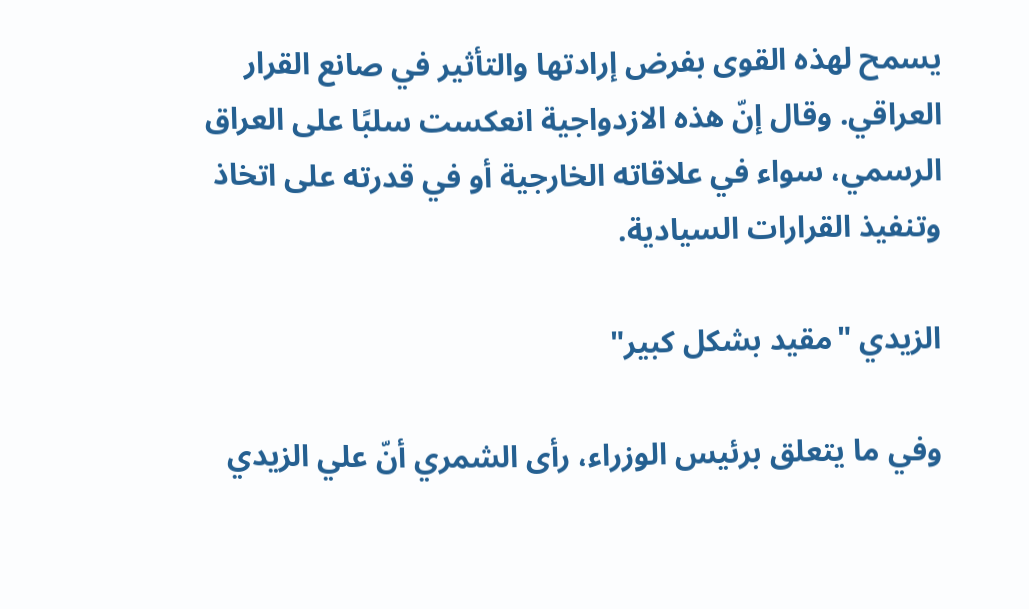يسمح لهذه القوى بفرض إرادتها والتأثير في صانع القرار العراقي. وقال إنّ هذه الازدواجية انعكست سلبًا على العراق الرسمي، سواء في علاقاته الخارجية أو في قدرته على اتخاذ وتنفيذ القرارات السيادية.

الزيدي "مقيد بشكل كبير"

وفي ما يتعلق برئيس الوزراء، رأى الشمري أنّ علي الزيدي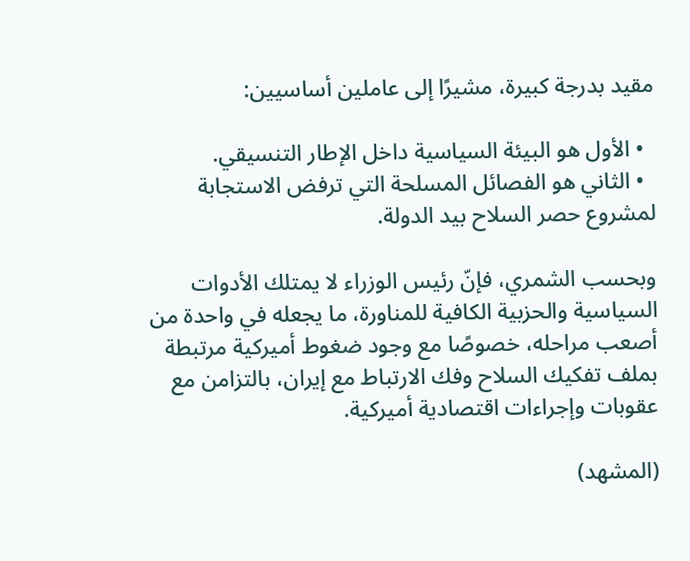مقيد بدرجة كبيرة، مشيرًا إلى عاملين أساسيين:

  • الأول هو البيئة السياسية داخل الإطار التنسيقي.
  • الثاني هو الفصائل المسلحة التي ترفض الاستجابة لمشروع حصر السلاح بيد الدولة.

وبحسب الشمري، فإنّ رئيس الوزراء لا يمتلك الأدوات السياسية والحزبية الكافية للمناورة، ما يجعله في واحدة من أصعب مراحله، خصوصًا مع وجود ضغوط أميركية مرتبطة بملف تفكيك السلاح وفك الارتباط مع إيران، بالتزامن مع عقوبات وإجراءات اقتصادية أميركية.

(المشهد)